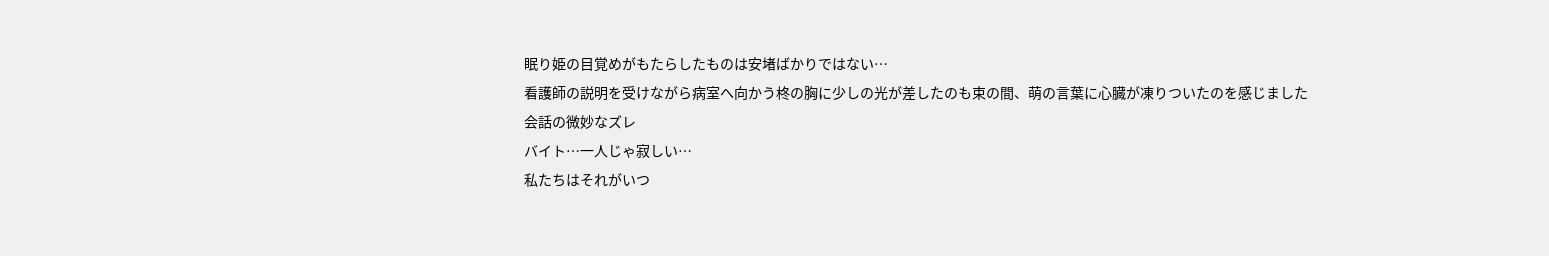眠り姫の目覚めがもたらしたものは安堵ばかりではない…
看護師の説明を受けながら病室へ向かう柊の胸に少しの光が差したのも束の間、萌の言葉に心臓が凍りついたのを感じました
会話の微妙なズレ
バイト…一人じゃ寂しい…
私たちはそれがいつ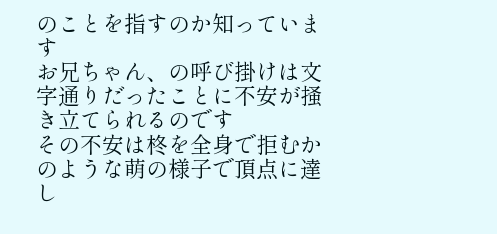のことを指すのか知っています
お兄ちゃん、の呼び掛けは文字通りだったことに不安が掻き立てられるのです
その不安は柊を全身で拒むかのような萌の様子で頂点に達し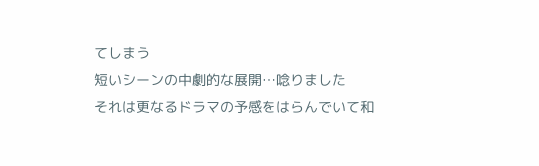てしまう
短いシーンの中劇的な展開…唸りました
それは更なるドラマの予感をはらんでいて和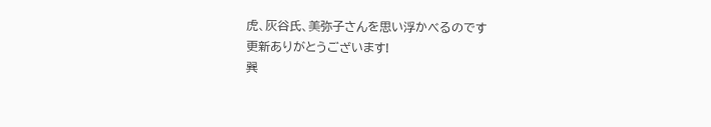虎、灰谷氏、美弥子さんを思い浮かべるのです
更新ありがとうございます!
巽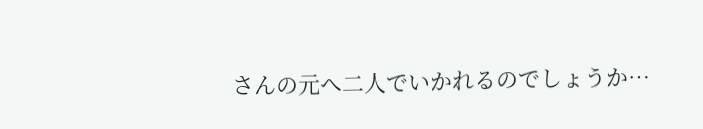さんの元へ二人でいかれるのでしょうか…